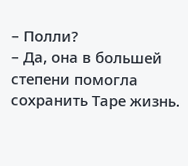– Полли?
– Да, она в большей степени помогла сохранить Таре жизнь.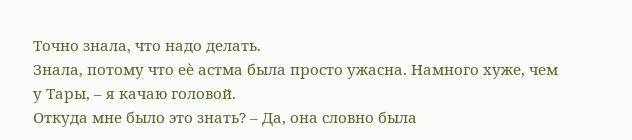Точно знала, что надо делать.
Знала, потому что еѐ астма была просто ужасна. Намного хуже, чем у Тары, – я качаю головой.
Откуда мне было это знать? – Да, она словно была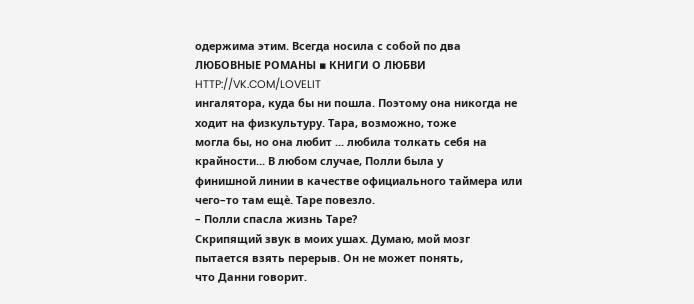одержима этим. Всегда носила с собой по два
ЛЮБОВНЫЕ РОМАНЫ ▪ КНИГИ О ЛЮБВИ
HTTP://VK.COM/LOVELIT
ингалятора, куда бы ни пошла. Поэтому она никогда не ходит на физкультуру. Тара, возможно, тоже
могла бы, но она любит ... любила толкать себя на крайности... В любом случае, Полли была у
финишной линии в качестве официального таймера или чего–то там ещѐ. Таре повезло.
– Полли спасла жизнь Таре?
Скрипящий звук в моих ушах. Думаю, мой мозг пытается взять перерыв. Он не может понять,
что Данни говорит.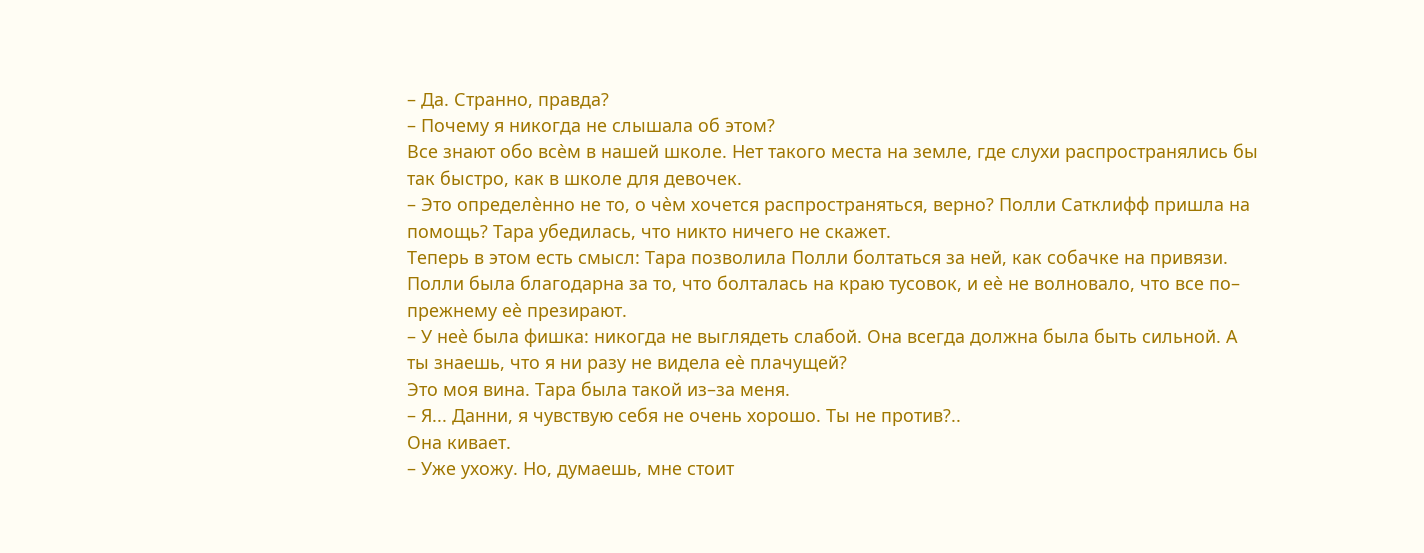– Да. Странно, правда?
– Почему я никогда не слышала об этом?
Все знают обо всѐм в нашей школе. Нет такого места на земле, где слухи распространялись бы
так быстро, как в школе для девочек.
– Это определѐнно не то, о чѐм хочется распространяться, верно? Полли Сатклифф пришла на
помощь? Тара убедилась, что никто ничего не скажет.
Теперь в этом есть смысл: Тара позволила Полли болтаться за ней, как собачке на привязи.
Полли была благодарна за то, что болталась на краю тусовок, и еѐ не волновало, что все по–
прежнему еѐ презирают.
– У неѐ была фишка: никогда не выглядеть слабой. Она всегда должна была быть сильной. А
ты знаешь, что я ни разу не видела еѐ плачущей?
Это моя вина. Тара была такой из–за меня.
– Я... Данни, я чувствую себя не очень хорошо. Ты не против?..
Она кивает.
– Уже ухожу. Но, думаешь, мне стоит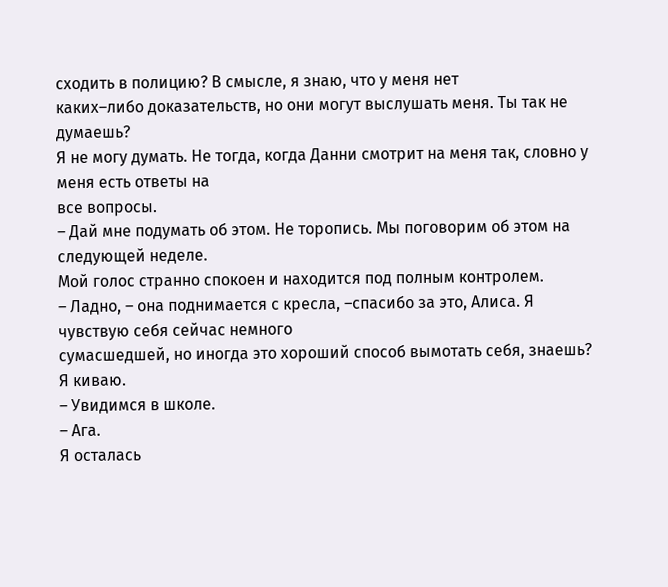сходить в полицию? В смысле, я знаю, что у меня нет
каких–либо доказательств, но они могут выслушать меня. Ты так не думаешь?
Я не могу думать. Не тогда, когда Данни смотрит на меня так, словно у меня есть ответы на
все вопросы.
– Дай мне подумать об этом. Не торопись. Мы поговорим об этом на следующей неделе.
Мой голос странно спокоен и находится под полным контролем.
– Ладно, – она поднимается с кресла, –спасибо за это, Алиса. Я чувствую себя сейчас немного
сумасшедшей, но иногда это хороший способ вымотать себя, знаешь?
Я киваю.
– Увидимся в школе.
– Ага.
Я осталась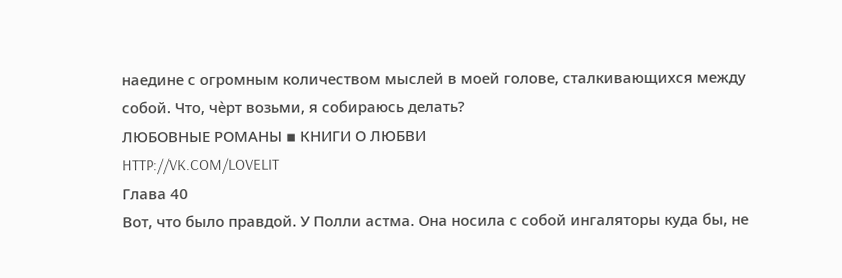наедине с огромным количеством мыслей в моей голове, сталкивающихся между
собой. Что, чѐрт возьми, я собираюсь делать?
ЛЮБОВНЫЕ РОМАНЫ ▪ КНИГИ О ЛЮБВИ
HTTP://VK.COM/LOVELIT
Глава 40
Вот, что было правдой. У Полли астма. Она носила с собой ингаляторы куда бы, не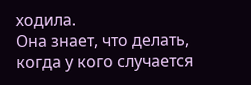ходила.
Она знает, что делать, когда у кого случается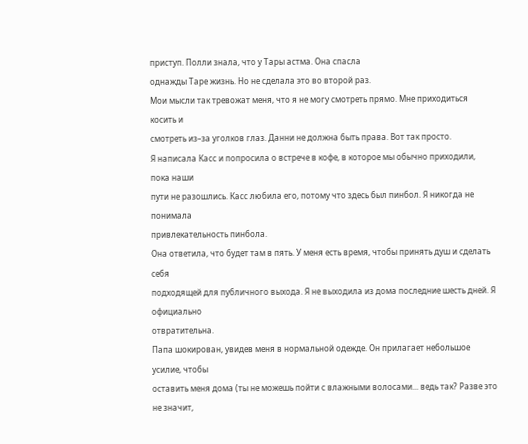приступ. Полли знала, что у Тары астма. Она спасла
однажды Таре жизнь. Но не сделала это во второй раз.
Мои мысли так тревожат меня, что я не могу смотреть прямо. Мне приходиться косить и
смотреть из–за уголков глаз. Данни не должна быть права. Вот так просто.
Я написала Касс и попросила о встрече в кофе, в которое мы обычно приходили, пока наши
пути не разошлись. Касс любила его, потому что здесь был пинбол. Я никогда не понимала
привлекательность пинбола.
Она ответила, что будет там в пять. У меня есть время, чтобы принять душ и сделать себя
подходящей для публичного выхода. Я не выходила из дома последние шесть дней. Я официально
отвратительна.
Папа шокирован, увидев меня в нормальной одежде. Он прилагает небольшое усилие, чтобы
оставить меня дома (ты не можешь пойти с влажными волосами... ведь так? Разве это не значит,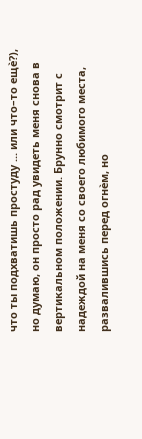что ты подхватишь простуду ... или что–то ещѐ?), но думаю, он просто рад увидеть меня снова в
вертикальном положении. Брунно смотрит с надеждой на меня со своего любимого места,
развалившись перед огнѐм, но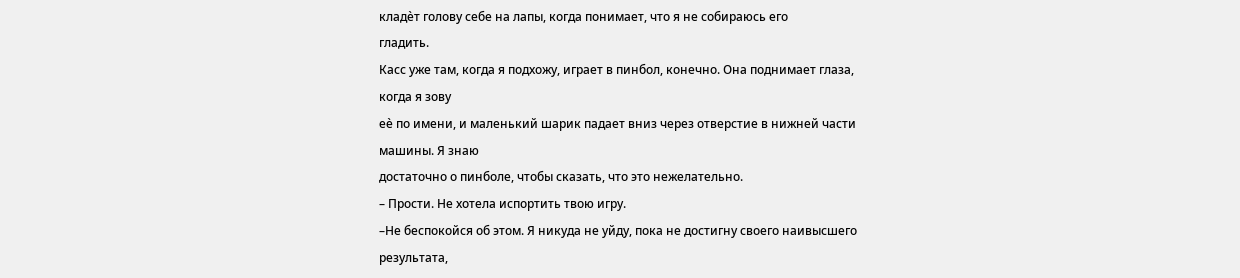кладѐт голову себе на лапы, когда понимает, что я не собираюсь его
гладить.
Касс уже там, когда я подхожу, играет в пинбол, конечно. Она поднимает глаза, когда я зову
еѐ по имени, и маленький шарик падает вниз через отверстие в нижней части машины. Я знаю
достаточно о пинболе, чтобы сказать, что это нежелательно.
– Прости. Не хотела испортить твою игру.
–Не беспокойся об этом. Я никуда не уйду, пока не достигну своего наивысшего результата,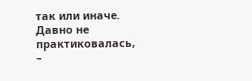так или иначе. Давно не практиковалась, –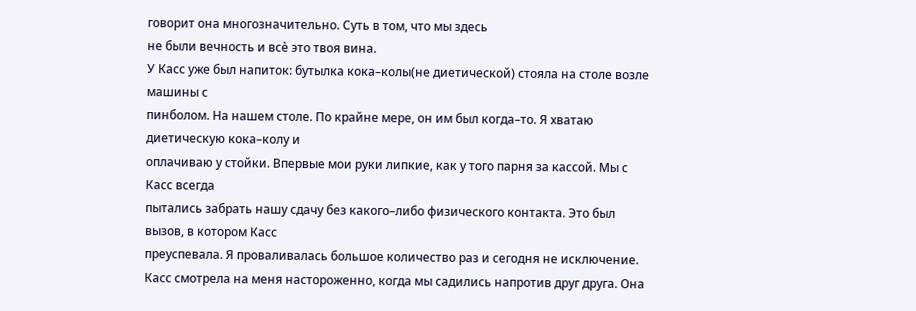говорит она многозначительно. Суть в том, что мы здесь
не были вечность и всѐ это твоя вина.
У Касс уже был напиток: бутылка кока–колы(не диетической) стояла на столе возле машины с
пинболом. На нашем столе. По крайне мере, он им был когда–то. Я хватаю диетическую кока–колу и
оплачиваю у стойки. Впервые мои руки липкие, как у того парня за кассой. Мы с Касс всегда
пытались забрать нашу сдачу без какого–либо физического контакта. Это был вызов, в котором Касс
преуспевала. Я проваливалась большое количество раз и сегодня не исключение.
Касс смотрела на меня настороженно, когда мы садились напротив друг друга. Она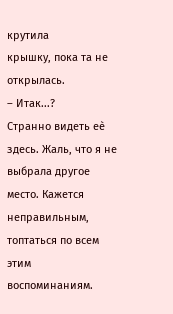крутила
крышку, пока та не открылась.
– Итак...?
Странно видеть еѐ здесь. Жаль, что я не выбрала другое место. Кажется неправильным,
топтаться по всем этим воспоминаниям.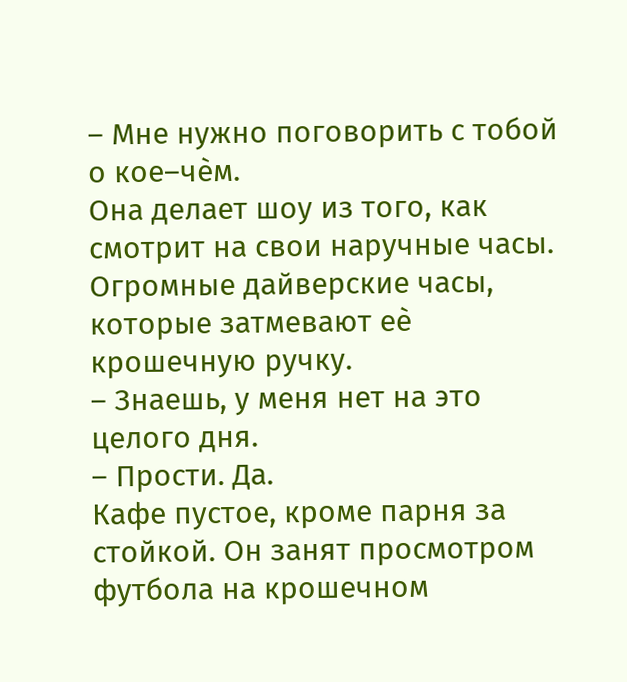– Мне нужно поговорить с тобой о кое–чѐм.
Она делает шоу из того, как смотрит на свои наручные часы. Огромные дайверские часы,
которые затмевают еѐ крошечную ручку.
– Знаешь, у меня нет на это целого дня.
– Прости. Да.
Кафе пустое, кроме парня за стойкой. Он занят просмотром футбола на крошечном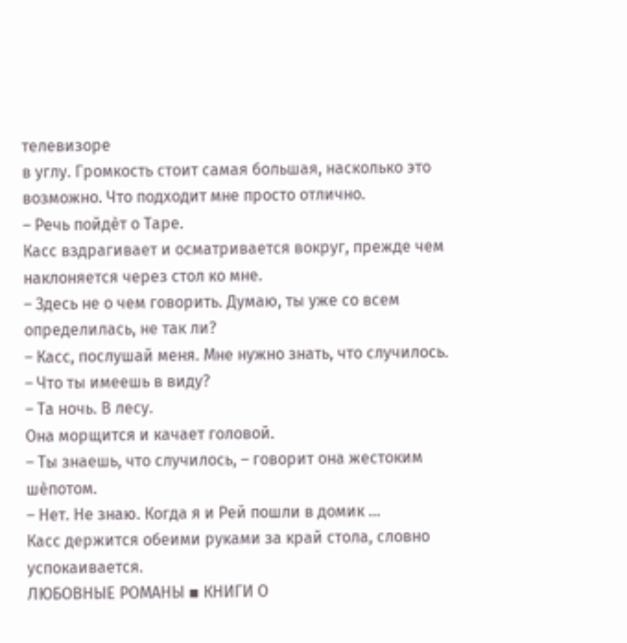телевизоре
в углу. Громкость стоит самая большая, насколько это возможно. Что подходит мне просто отлично.
– Речь пойдѐт о Таре.
Касс вздрагивает и осматривается вокруг, прежде чем наклоняется через стол ко мне.
– Здесь не о чем говорить. Думаю, ты уже со всем определилась, не так ли?
– Касс, послушай меня. Мне нужно знать, что случилось.
– Что ты имеешь в виду?
– Та ночь. В лесу.
Она морщится и качает головой.
– Ты знаешь, что случилось, – говорит она жестоким шѐпотом.
– Нет. Не знаю. Когда я и Рей пошли в домик ...
Касс держится обеими руками за край стола, словно успокаивается.
ЛЮБОВНЫЕ РОМАНЫ ▪ КНИГИ О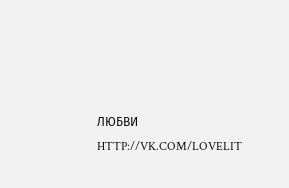ЛЮБВИ
HTTP://VK.COM/LOVELIT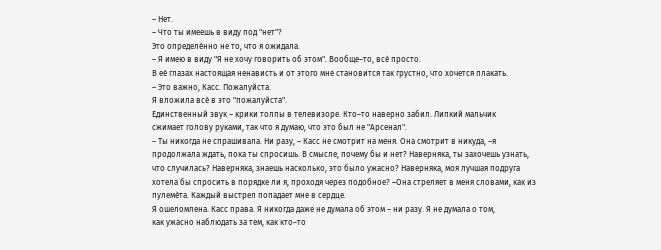– Нет.
– Что ты имеешь в виду под "нет"?
Это определѐнно не то, что я ожидала.
– Я имею в виду "Я не хочу говорить об этом". Вообще–то, всѐ просто.
В еѐ глазах настоящая ненависть и от этого мне становится так грустно, что хочется плакать.
– Это важно, Касс. Пожалуйста.
Я вложила всѐ в это "пожалуйста".
Единственный звук – крики толпы в телевизоре. Кто–то наверно забил. Липкий мальчик
сжимает голову руками, так что я думаю, что это был не "Арсенал".
– Ты никогда не спрашивала. Ни разу, – Касс не смотрит на меня. Она смотрит в никуда, –я
продолжала ждать, пока ты спросишь. В смысле, почему бы и нет? Наверняка, ты захочешь узнать,
что случилась? Наверняка, знаешь насколько, это было ужасно? Наверняка, моя лучшая подруга
хотела бы спросить в порядке ли я, проходя через подобное? –Она стреляет в меня словами, как из
пулемѐта. Каждый выстрел попадает мне в сердце.
Я ошеломлена. Касс права. Я никогда даже не думала об этом – ни разу. Я не думала о том,
как ужасно наблюдать за тем, как кто–то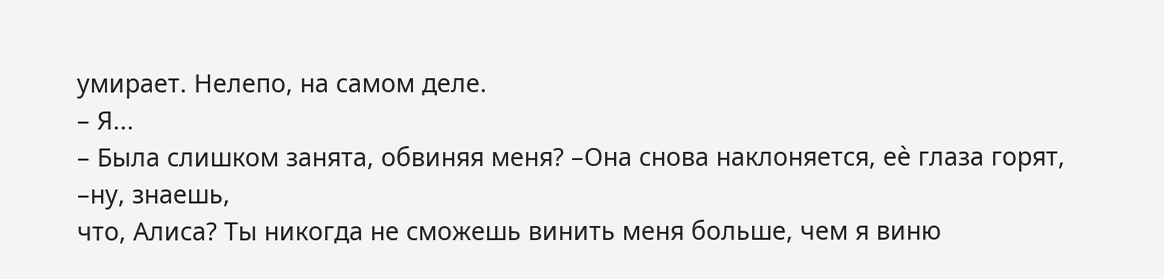умирает. Нелепо, на самом деле.
– Я...
– Была слишком занята, обвиняя меня? –Она снова наклоняется, еѐ глаза горят, –ну, знаешь,
что, Алиса? Ты никогда не сможешь винить меня больше, чем я виню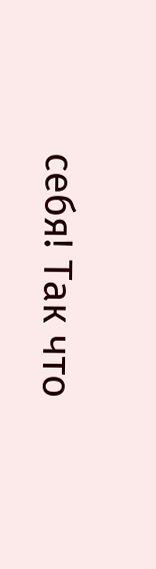себя! Так что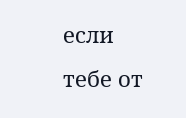если тебе от